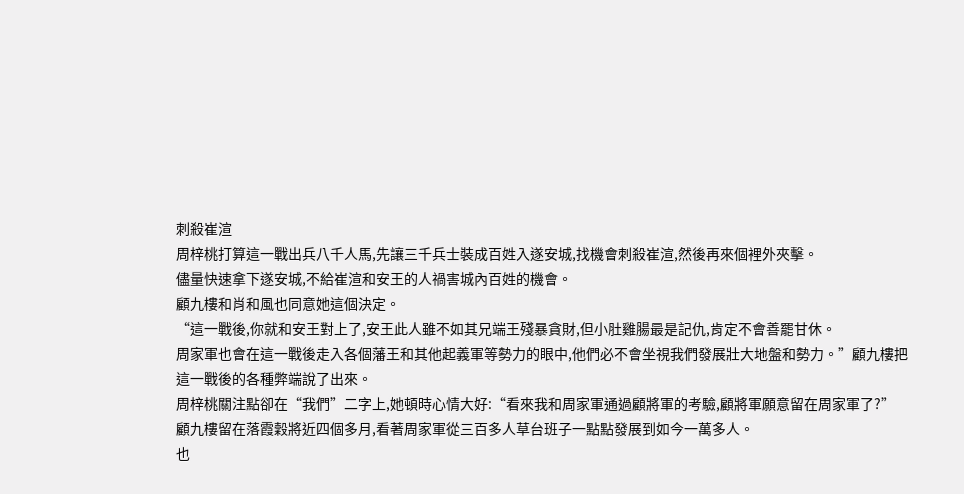刺殺崔渲
周梓桃打算這一戰出兵八千人馬,先讓三千兵士裝成百姓入遂安城,找機會刺殺崔渲,然後再來個裡外夾擊。
儘量快速拿下遂安城,不給崔渲和安王的人禍害城內百姓的機會。
顧九樓和肖和風也同意她這個決定。
“這一戰後,你就和安王對上了,安王此人雖不如其兄端王殘暴貪財,但小肚雞腸最是記仇,肯定不會善罷甘休。
周家軍也會在這一戰後走入各個藩王和其他起義軍等勢力的眼中,他們必不會坐視我們發展壯大地盤和勢力。”顧九樓把這一戰後的各種弊端說了出來。
周梓桃關注點卻在“我們”二字上,她頓時心情大好:“看來我和周家軍通過顧將軍的考驗,顧將軍願意留在周家軍了?”
顧九樓留在落霞穀將近四個多月,看著周家軍從三百多人草台班子一點點發展到如今一萬多人。
也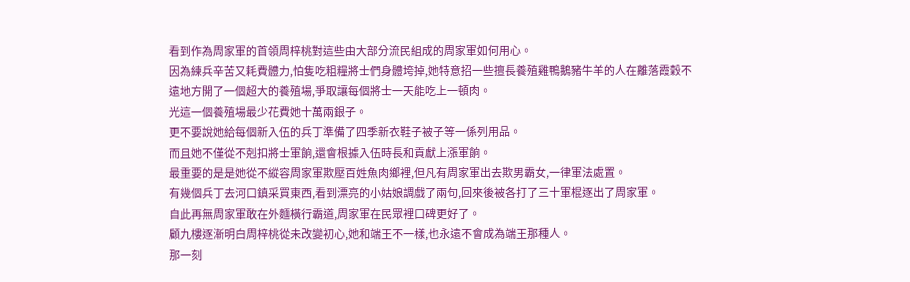看到作為周家軍的首領周梓桃對這些由大部分流民組成的周家軍如何用心。
因為練兵辛苦又耗費體力,怕隻吃粗糧將士們身體垮掉,她特意招一些擅長養殖雞鴨鵝豬牛羊的人在離落霞穀不遠地方開了一個超大的養殖場,爭取讓每個將士一天能吃上一頓肉。
光這一個養殖場最少花費她十萬兩銀子。
更不要說她給每個新入伍的兵丁準備了四季新衣鞋子被子等一係列用品。
而且她不僅從不剋扣將士軍餉,還會根據入伍時長和貢獻上漲軍餉。
最重要的是是她從不縱容周家軍欺壓百姓魚肉鄉裡,但凡有周家軍出去欺男霸女,一律軍法處置。
有幾個兵丁去河口鎮采買東西,看到漂亮的小姑娘調戲了兩句,回來後被各打了三十軍棍逐出了周家軍。
自此再無周家軍敢在外麵橫行霸道,周家軍在民眾裡口碑更好了。
顧九樓逐漸明白周梓桃從未改變初心,她和端王不一樣,也永遠不會成為端王那種人。
那一刻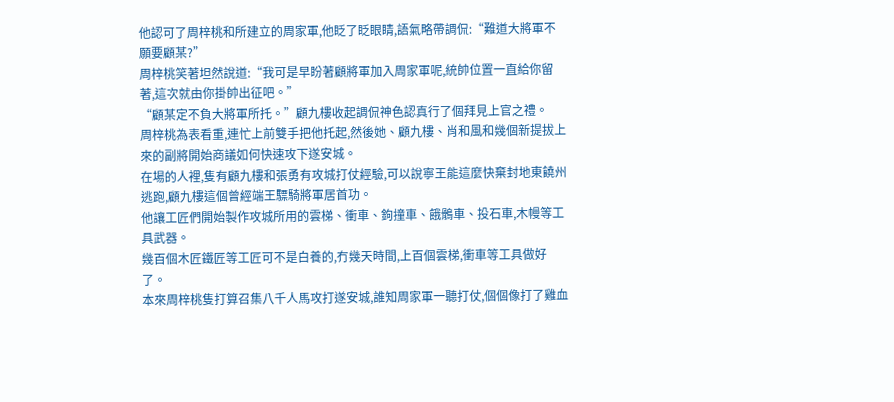他認可了周梓桃和所建立的周家軍,他眨了眨眼睛,語氣略帶調侃:“難道大將軍不願要顧某?”
周梓桃笑著坦然說道:“我可是早盼著顧將軍加入周家軍呢,統帥位置一直給你留著,這次就由你掛帥出征吧。”
“顧某定不負大將軍所托。”顧九樓收起調侃神色認真行了個拜見上官之禮。
周梓桃為表看重,連忙上前雙手把他托起,然後她、顧九樓、肖和風和幾個新提拔上來的副將開始商議如何快速攻下遂安城。
在場的人裡,隻有顧九樓和張勇有攻城打仗經驗,可以說寧王能這麼快棄封地東饒州逃跑,顧九樓這個曾經端王驃騎將軍居首功。
他讓工匠們開始製作攻城所用的雲梯、衝車、鉤撞車、餓鶻車、投石車,木幔等工具武器。
幾百個木匠鐵匠等工匠可不是白養的,冇幾天時間,上百個雲梯,衝車等工具做好了。
本來周梓桃隻打算召集八千人馬攻打遂安城,誰知周家軍一聽打仗,個個像打了雞血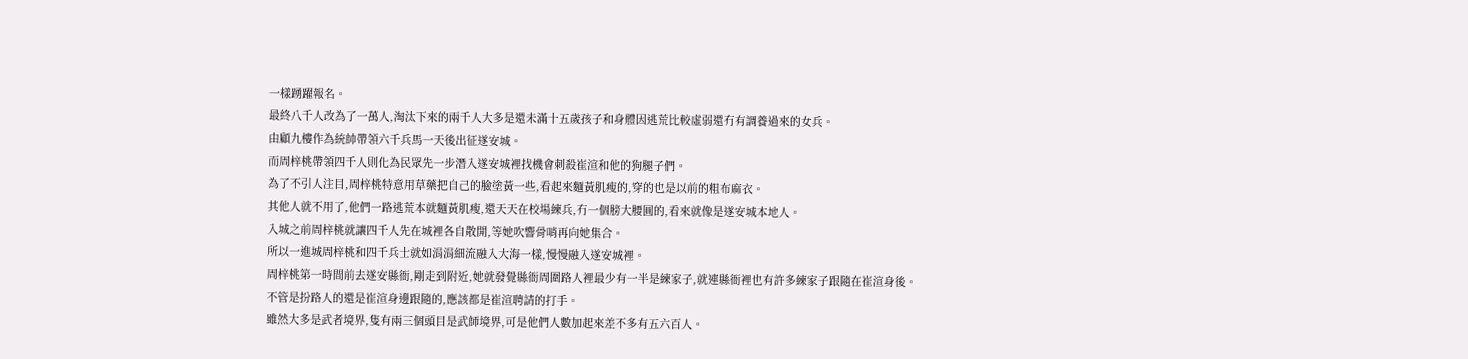一樣踴躍報名。
最終八千人改為了一萬人,淘汰下來的兩千人大多是還未滿十五歲孩子和身體因逃荒比較虛弱還冇有調養過來的女兵。
由顧九樓作為統帥帶領六千兵馬一天後出征遂安城。
而周梓桃帶領四千人則化為民眾先一步潛入遂安城裡找機會刺殺崔渲和他的狗腿子們。
為了不引人注目,周梓桃特意用草藥把自己的臉塗黃一些,看起來麵黃肌瘦的,穿的也是以前的粗布麻衣。
其他人就不用了,他們一路逃荒本就麵黃肌瘦,還天天在校場練兵,冇一個膀大腰圓的,看來就像是遂安城本地人。
入城之前周梓桃就讓四千人先在城裡各自散開,等她吹響骨哨再向她集合。
所以一進城周梓桃和四千兵士就如涓涓細流融入大海一樣,慢慢融入遂安城裡。
周梓桃第一時間前去遂安縣衙,剛走到附近,她就發覺縣衙周圍路人裡最少有一半是練家子,就連縣衙裡也有許多練家子跟隨在崔渲身後。
不管是扮路人的還是崔渲身邊跟隨的,應該都是崔渲聘請的打手。
雖然大多是武者境界,隻有兩三個頭目是武師境界,可是他們人數加起來差不多有五六百人。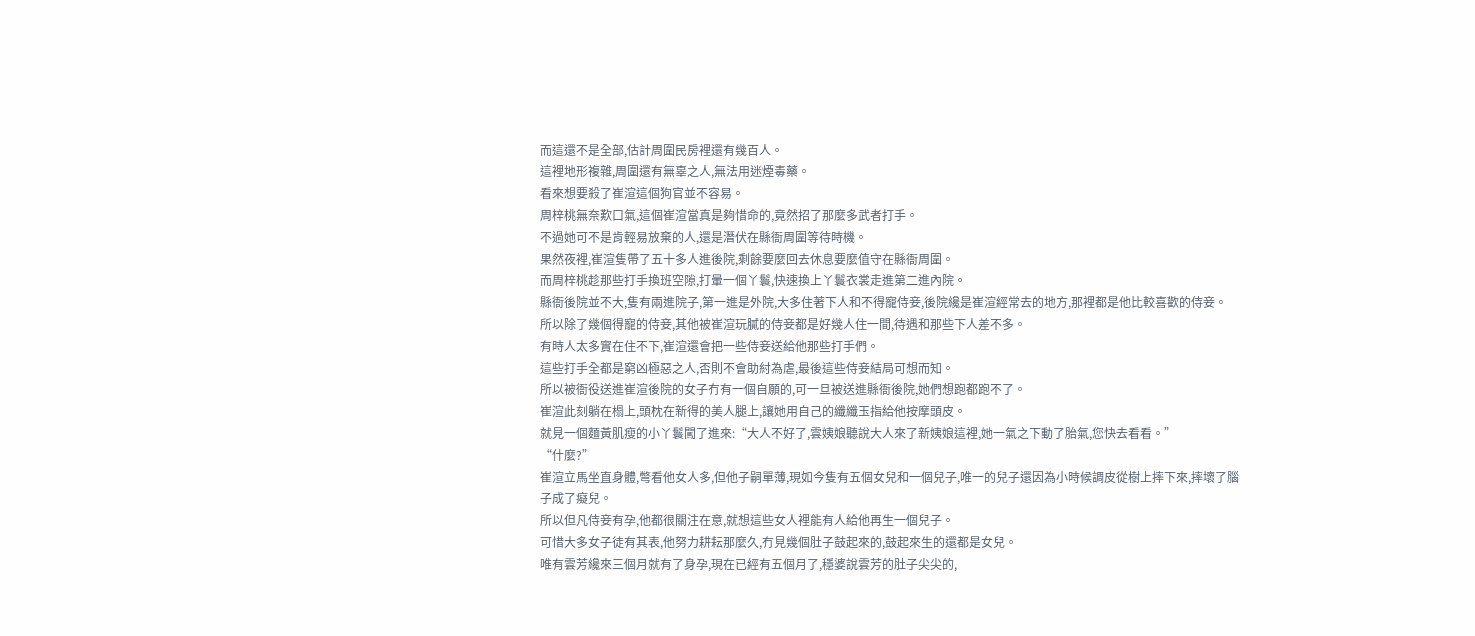而這還不是全部,估計周圍民房裡還有幾百人。
這裡地形複雜,周圍還有無辜之人,無法用迷煙毒藥。
看來想要殺了崔渲這個狗官並不容易。
周梓桃無奈歎口氣,這個崔渲當真是夠惜命的,竟然招了那麼多武者打手。
不過她可不是肯輕易放棄的人,還是潛伏在縣衙周圍等待時機。
果然夜裡,崔渲隻帶了五十多人進後院,剩餘要麼回去休息要麼值守在縣衙周圍。
而周梓桃趁那些打手換班空隙,打暈一個丫鬟,快速換上丫鬟衣裳走進第二進內院。
縣衙後院並不大,隻有兩進院子,第一進是外院,大多住著下人和不得寵侍妾,後院纔是崔渲經常去的地方,那裡都是他比較喜歡的侍妾。
所以除了幾個得寵的侍妾,其他被崔渲玩膩的侍妾都是好幾人住一間,待遇和那些下人差不多。
有時人太多實在住不下,崔渲還會把一些侍妾送給他那些打手們。
這些打手全都是窮凶極惡之人,否則不會助紂為虐,最後這些侍妾結局可想而知。
所以被衙役送進崔渲後院的女子冇有一個自願的,可一旦被送進縣衙後院,她們想跑都跑不了。
崔渲此刻躺在榻上,頭枕在新得的美人腿上,讓她用自己的纖纖玉指給他按摩頭皮。
就見一個麵黃肌瘦的小丫鬟闖了進來:“大人不好了,雲姨娘聽說大人來了新姨娘這裡,她一氣之下動了胎氣,您快去看看。”
“什麼?”
崔渲立馬坐直身體,彆看他女人多,但他子嗣單薄,現如今隻有五個女兒和一個兒子,唯一的兒子還因為小時候調皮從樹上摔下來,摔壞了腦子成了癡兒。
所以但凡侍妾有孕,他都很關注在意,就想這些女人裡能有人給他再生一個兒子。
可惜大多女子徒有其表,他努力耕耘那麼久,冇見幾個肚子鼓起來的,鼓起來生的還都是女兒。
唯有雲芳纔來三個月就有了身孕,現在已經有五個月了,穩婆說雲芳的肚子尖尖的,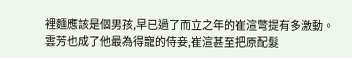裡麵應該是個男孩,早已過了而立之年的崔渲彆提有多激動。
雲芳也成了他最為得寵的侍妾,崔渲甚至把原配髮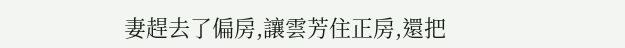妻趕去了偏房,讓雲芳住正房,還把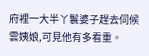府裡一大半丫鬟婆子趕去伺候雲姨娘,可見他有多看重。